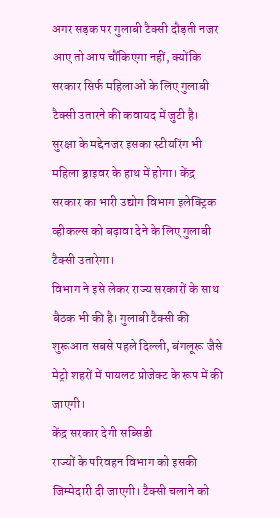अगर सड़क पर गुलाबी टैक्सी दौड़ती नजर आए तो आप चौंकिएगा नहीं, क्योंकि सरकार सिर्फ महिलाओं के लिए गुलाबी टैक्सी उतारने की कवायद में जुटी है।
सुरक्षा के मद्देनजर इसका स्टीयरिंग भी महिला ड्राइवर के हाथ में होगा। केंद्र सरकार का भारी उद्योग विभाग इलेक्ट्रिक व्हीकल्स को बढ़ावा देने के लिए गुलाबी टैक्सी उतारेगा।
विभाग ने इसे लेकर राज्य सरकारों के साथ बैठक भी की है। गुलाबी टैक्सी की शुरूआत सबसे पहले दिल्ली, बंगलूरू जैसे मेट्रो शहरों में पायलट प्रोजेक्ट के रूप में की जाएगी।
केंद्र सरकार देगी सब्सिडी
राज्यों के परिवहन विभाग को इसकी जिम्मेदारी दी जाएगी। टैक्सी चलाने को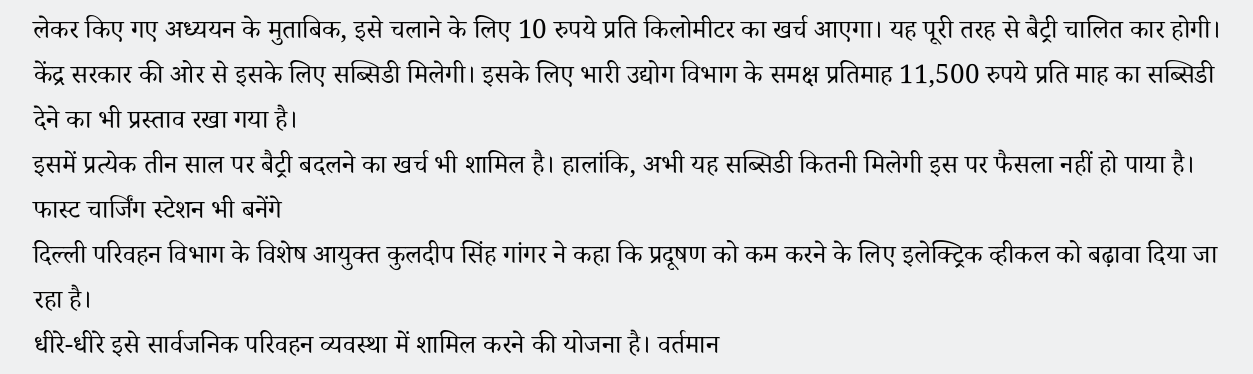लेकर किए गए अध्ययन के मुताबिक, इसे चलाने के लिए 10 रुपये प्रति किलोमीटर का खर्च आएगा। यह पूरी तरह से बैट्री चालित कार होगी।
केंद्र सरकार की ओर से इसके लिए सब्सिडी मिलेगी। इसके लिए भारी उद्योग विभाग के समक्ष प्रतिमाह 11,500 रुपये प्रति माह का सब्सिडी देने का भी प्रस्ताव रखा गया है।
इसमें प्रत्येक तीन साल पर बैट्री बदलने का खर्च भी शामिल है। हालांकि, अभी यह सब्सिडी कितनी मिलेगी इस पर फैसला नहीं हो पाया है।
फास्ट चार्जिंग स्टेशन भी बनेंगे
दिल्ली परिवहन विभाग के विशेष आयुक्त कुलदीप सिंह गांगर ने कहा कि प्रदूषण को कम करने के लिए इलेक्ट्रिक व्हीकल को बढ़ावा दिया जा रहा है।
धीरे-धीरे इसे सार्वजनिक परिवहन व्यवस्था में शामिल करने की योजना है। वर्तमान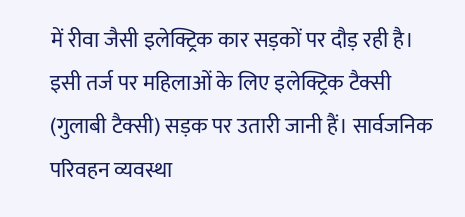में रीवा जैसी इलेक्ट्रिक कार सड़कों पर दौड़ रही है।
इसी तर्ज पर महिलाओं के लिए इलेक्ट्रिक टैक्सी (गुलाबी टैक्सी) सड़क पर उतारी जानी हैं। सार्वजनिक परिवहन व्यवस्था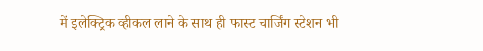में इलेक्ट्रिक व्हीकल लाने के साथ ही फास्ट चार्जिंग स्टेशन भी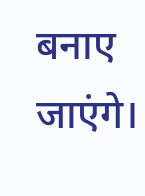बनाए जाएंगे।